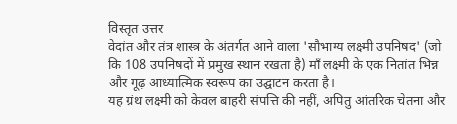विस्तृत उत्तर
वेदांत और तंत्र शास्त्र के अंतर्गत आने वाला 'सौभाग्य लक्ष्मी उपनिषद' (जो कि 108 उपनिषदों में प्रमुख स्थान रखता है) माँ लक्ष्मी के एक नितांत भिन्न और गूढ़ आध्यात्मिक स्वरूप का उद्घाटन करता है।
यह ग्रंथ लक्ष्मी को केवल बाहरी संपत्ति की नहीं, अपितु आंतरिक चेतना और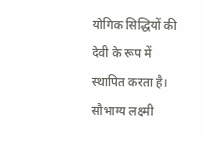योगिक सिद्धियों की देवी के रूप में स्थापित करता है।
सौभाग्य लक्ष्मी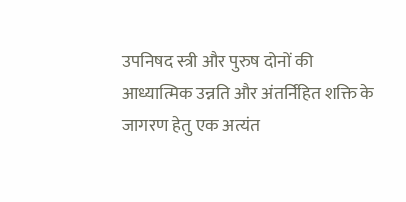उपनिषद स्त्री और पुरुष दोनों की आध्यात्मिक उन्नति और अंतर्निहित शक्ति के जागरण हेतु एक अत्यंत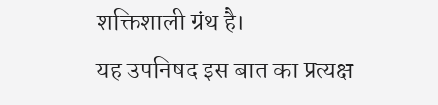शक्तिशाली ग्रंथ है।
यह उपनिषद इस बात का प्रत्यक्ष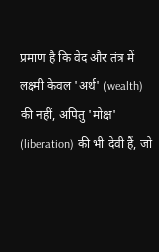प्रमाण है कि वेद और तंत्र में लक्ष्मी केवल 'अर्थ' (wealth) की नहीं, अपितु 'मोक्ष' (liberation) की भी देवी हैं, जो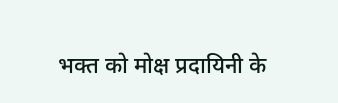भक्त को मोक्ष प्रदायिनी के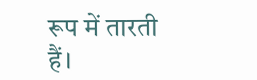रूप में तारती हैं।